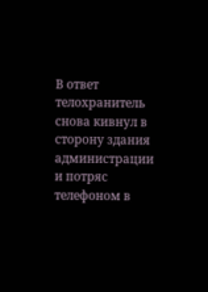В ответ телохранитель снова кивнул в сторону здания администрации и потряс телефоном в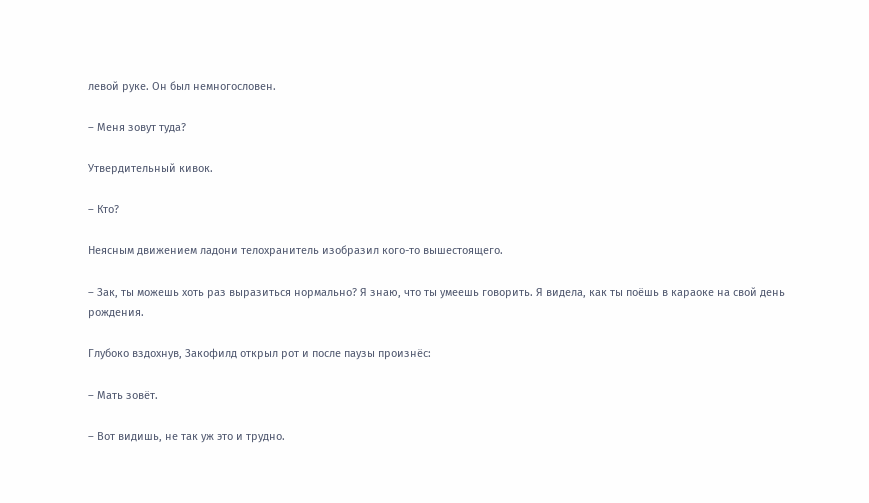левой руке. Он был немногословен.

– Меня зовут туда?

Утвердительный кивок.

– Кто?

Неясным движением ладони телохранитель изобразил кого-то вышестоящего.

– Зак, ты можешь хоть раз выразиться нормально? Я знаю, что ты умеешь говорить. Я видела, как ты поёшь в караоке на свой день рождения.

Глубоко вздохнув, Закофилд открыл рот и после паузы произнёс:

– Мать зовёт.

– Вот видишь, не так уж это и трудно.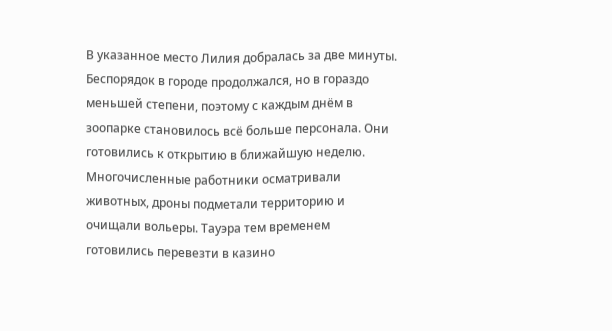В указанное место Лилия добралась за две минуты. Беспорядок в городе продолжался, но в гораздо меньшей степени, поэтому с каждым днём в зоопарке становилось всё больше персонала. Они готовились к открытию в ближайшую неделю. Многочисленные работники осматривали животных, дроны подметали территорию и очищали вольеры. Тауэра тем временем готовились перевезти в казино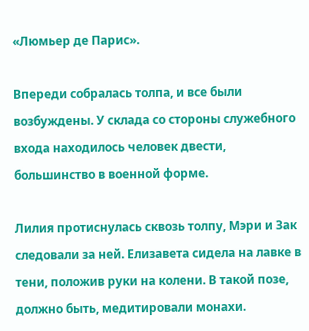«Люмьер де Парис».

Впереди собралась толпа, и все были возбуждены. У склада со стороны служебного входа находилось человек двести, большинство в военной форме.

Лилия протиснулась сквозь толпу, Мэри и Зак следовали за ней. Елизавета сидела на лавке в тени, положив руки на колени. В такой позе, должно быть, медитировали монахи.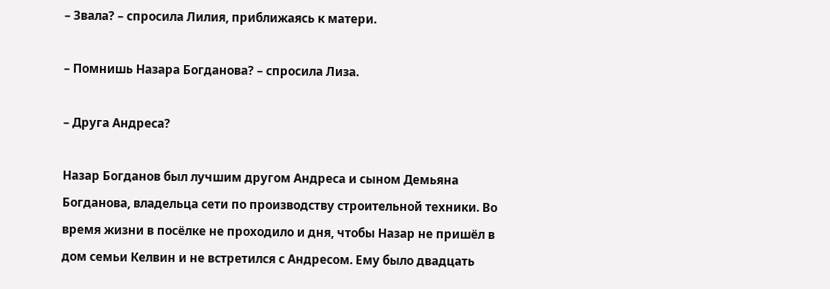– Звала? – спросила Лилия, приближаясь к матери.

– Помнишь Назара Богданова? – спросила Лиза.

– Друга Андреса?

Назар Богданов был лучшим другом Андреса и сыном Демьяна Богданова, владельца сети по производству строительной техники. Во время жизни в посёлке не проходило и дня, чтобы Назар не пришёл в дом семьи Келвин и не встретился с Андресом. Ему было двадцать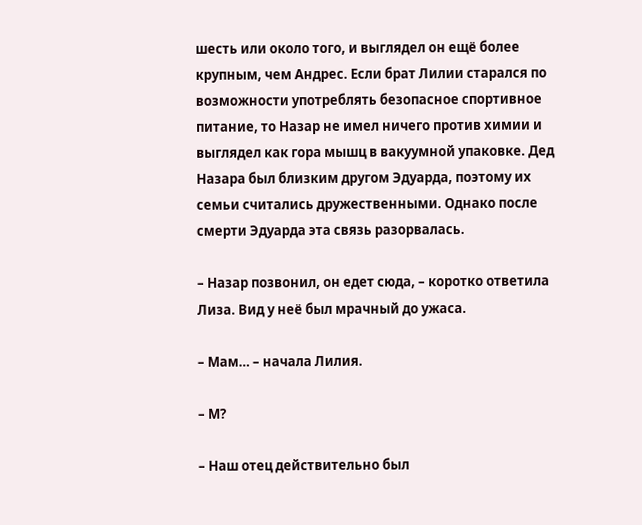шесть или около того, и выглядел он ещё более крупным, чем Андрес. Если брат Лилии старался по возможности употреблять безопасное спортивное питание, то Назар не имел ничего против химии и выглядел как гора мышц в вакуумной упаковке. Дед Назара был близким другом Эдуарда, поэтому их семьи считались дружественными. Однако после смерти Эдуарда эта связь разорвалась.

– Назар позвонил, он едет сюда, – коротко ответила Лиза. Вид у неё был мрачный до ужаса.

– Мам… – начала Лилия.

– М?

– Наш отец действительно был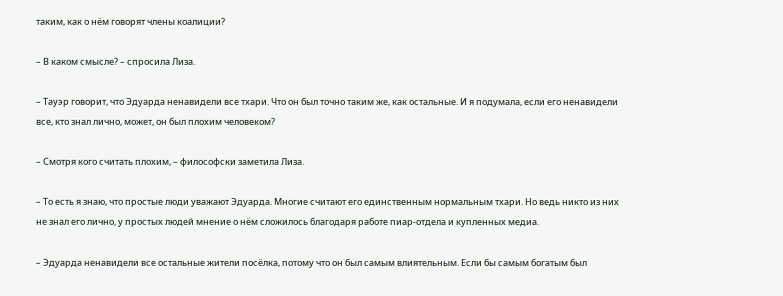таким, как о нём говорят члены коалиции?

– В каком смысле? – спросила Лиза.

– Тауэр говорит, что Эдуарда ненавидели все тхари. Что он был точно таким же, как остальные. И я подумала, если его ненавидели все, кто знал лично, может, он был плохим человеком?

– Смотря кого считать плохим, – философски заметила Лиза.

– То есть я знаю, что простые люди уважают Эдуарда. Многие считают его единственным нормальным тхари. Но ведь никто из них не знал его лично, у простых людей мнение о нём сложилось благодаря работе пиар-отдела и купленных медиа.

– Эдуарда ненавидели все остальные жители посёлка, потому что он был самым влиятельным. Если бы самым богатым был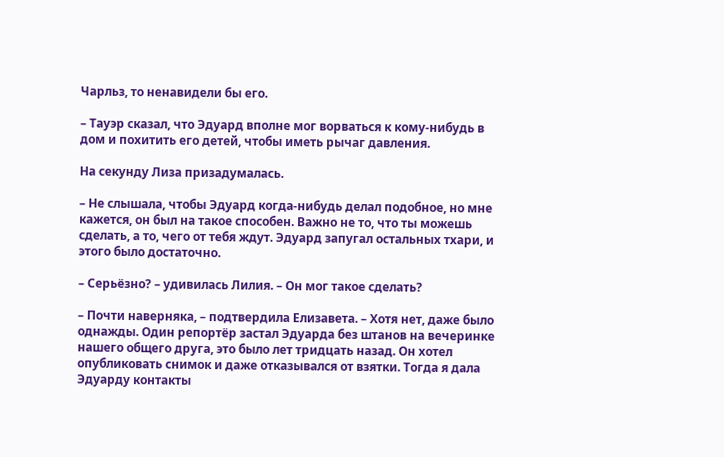Чарльз, то ненавидели бы его.

– Тауэр сказал, что Эдуард вполне мог ворваться к кому-нибудь в дом и похитить его детей, чтобы иметь рычаг давления.

На секунду Лиза призадумалась.

– Не слышала, чтобы Эдуард когда-нибудь делал подобное, но мне кажется, он был на такое способен. Важно не то, что ты можешь сделать, а то, чего от тебя ждут. Эдуард запугал остальных тхари, и этого было достаточно.

– Серьёзно? – удивилась Лилия. – Он мог такое сделать?

– Почти наверняка, – подтвердила Елизавета. – Хотя нет, даже было однажды. Один репортёр застал Эдуарда без штанов на вечеринке нашего общего друга, это было лет тридцать назад. Он хотел опубликовать снимок и даже отказывался от взятки. Тогда я дала Эдуарду контакты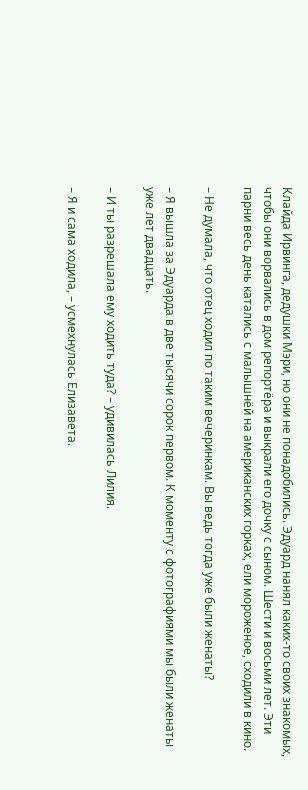Клайда Ирвинга, дедушки Мэри, но они не понадобились. Эдуард нанял каких-то своих знакомых, чтобы они ворвались в дом репортёра и выкрали его дочку с сыном. Шести и восьми лет. Эти парни весь день катались с малышнёй на американских горках, ели мороженое, сходили в кино.

– Не думала, что отец ходил по таким вечеринкам. Вы ведь тогда уже были женаты?

– Я вышла за Эдуарда в две тысячи сорок первом. К моменту с фотографиями мы были женаты уже лет двадцать.

– И ты разрешала ему ходить туда? – удивилась Лилия.

– Я и сама ходила, – усмехнулась Елизавета.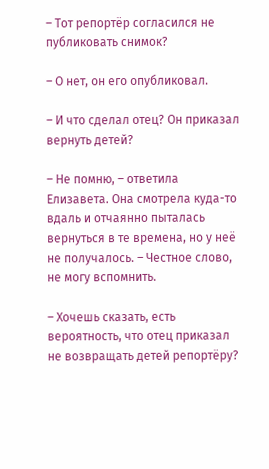– Тот репортёр согласился не публиковать снимок?

– О нет, он его опубликовал.

– И что сделал отец? Он приказал вернуть детей?

– Не помню, – ответила Елизавета. Она смотрела куда-то вдаль и отчаянно пыталась вернуться в те времена, но у неё не получалось. – Честное слово, не могу вспомнить.

– Хочешь сказать, есть вероятность, что отец приказал не возвращать детей репортёру?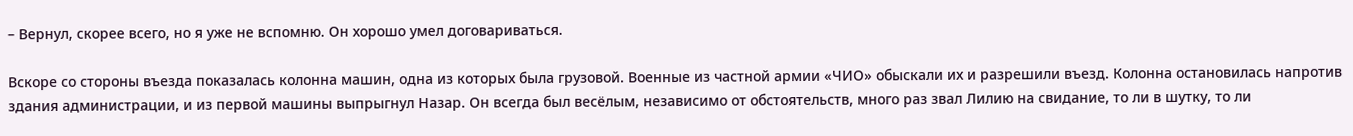– Вернул, скорее всего, но я уже не вспомню. Он хорошо умел договариваться.

Вскоре со стороны въезда показалась колонна машин, одна из которых была грузовой. Военные из частной армии «ЧИО» обыскали их и разрешили въезд. Колонна остановилась напротив здания администрации, и из первой машины выпрыгнул Назар. Он всегда был весёлым, независимо от обстоятельств, много раз звал Лилию на свидание, то ли в шутку, то ли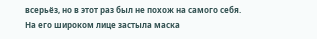всерьёз, но в этот раз был не похож на самого себя. На его широком лице застыла маска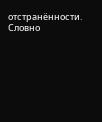отстранённости. Словно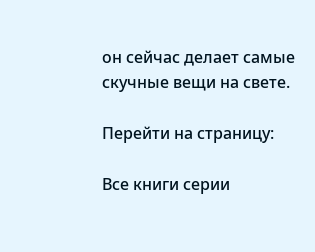он сейчас делает самые скучные вещи на свете.

Перейти на страницу:

Все книги серии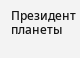Президент планеты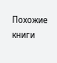Похожие книги